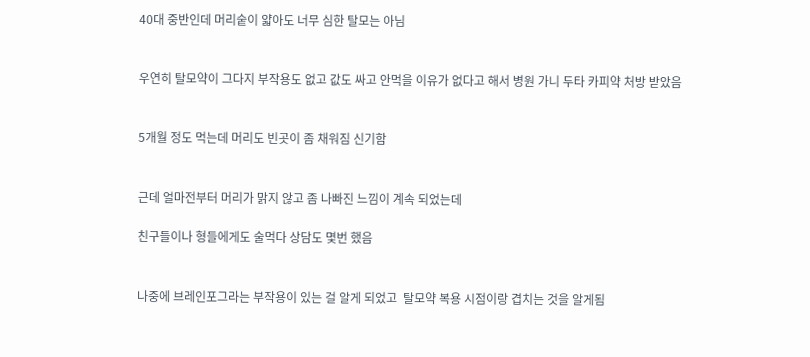40대 중반인데 머리숱이 얇아도 너무 심한 탈모는 아님


우연히 탈모약이 그다지 부작용도 없고 값도 싸고 안먹을 이유가 없다고 해서 병원 가니 두타 카피약 처방 받았음


5개월 정도 먹는데 머리도 빈곳이 좀 채워짐 신기함


근데 얼마전부터 머리가 맑지 않고 좀 나빠진 느낌이 계속 되었는데

친구들이나 형들에게도 술먹다 상담도 몇번 했음


나중에 브레인포그라는 부작용이 있는 걸 알게 되었고  탈모약 복용 시점이랑 겹치는 것을 알게됨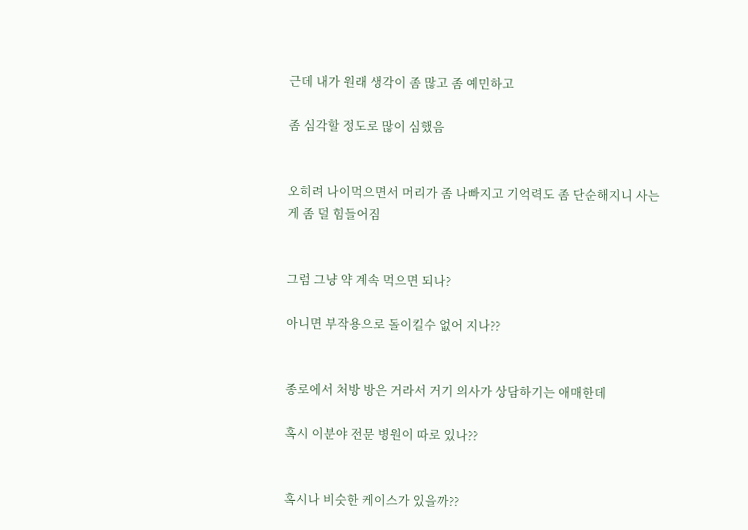근데 내가 원래 생각이 좀 많고 좀 예민하고

좀 심각할 정도로 많이 심했음


오히려 나이먹으면서 머리가 좀 나빠지고 기억력도 좀 단순해지니 사는게 좀 덜 힘들어짐


그럼 그냥 약 계속 먹으면 되나?

아니면 부작용으로 돌이킬수 없어 지나??


종로에서 처방 방은 거라서 거기 의사가 상담하기는 애매한데

혹시 이분야 전문 병원이 따로 있나??


혹시나 비슷한 케이스가 있을까??